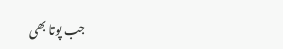جب پوتا بھی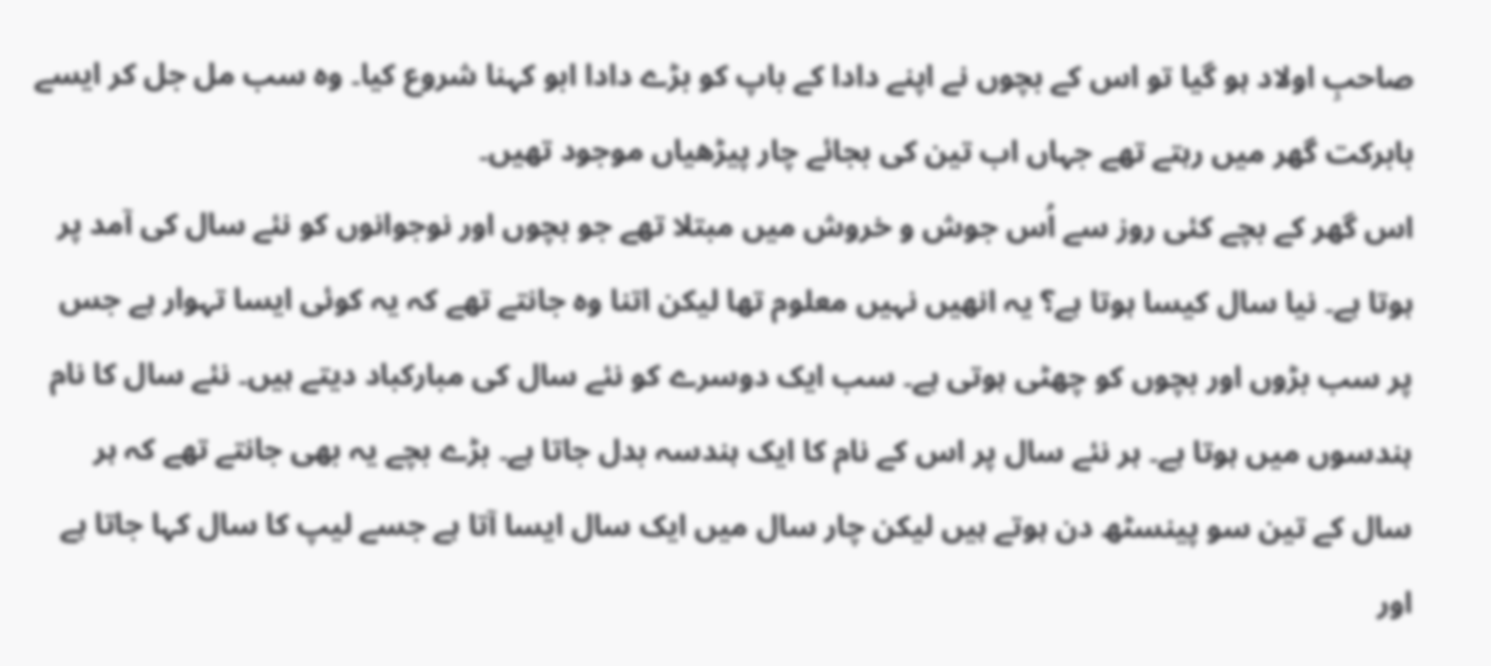صاحبِ اولاد ہو گیا تو اس کے بچوں نے اپنے دادا کے باپ کو بڑے دادا ابو کہنا شروع کیا۔ وہ سب مل جل کر ایسے بابرکت گھر میں رہتے تھے جہاں اب تین کی بجائے چار پیڑھیاں موجود تھیں۔
اس گھر کے بچے کئی روز سے اُس جوش و خروش میں مبتلا تھے جو بچوں اور نوجوانوں کو نئے سال کی آمد پر ہوتا ہے۔ نیا سال کیسا ہوتا ہے؟ یہ انھیں نہیں معلوم تھا لیکن اتنا وہ جانتے تھے کہ یہ کوئی ایسا تہوار ہے جس پر سب بڑوں اور بچوں کو چھٹی ہوتی ہے۔ سب ایک دوسرے کو نئے سال کی مبارکباد دیتے ہیں۔ نئے سال کا نام ہندسوں میں ہوتا ہے۔ ہر نئے سال پر اس کے نام کا ایک ہندسہ بدل جاتا ہے۔ بڑے بچے یہ بھی جانتے تھے کہ ہر سال کے تین سو پینسٹھ دن ہوتے ہیں لیکن چار سال میں ایک سال ایسا آتا ہے جسے لیپ کا سال کہا جاتا ہے اور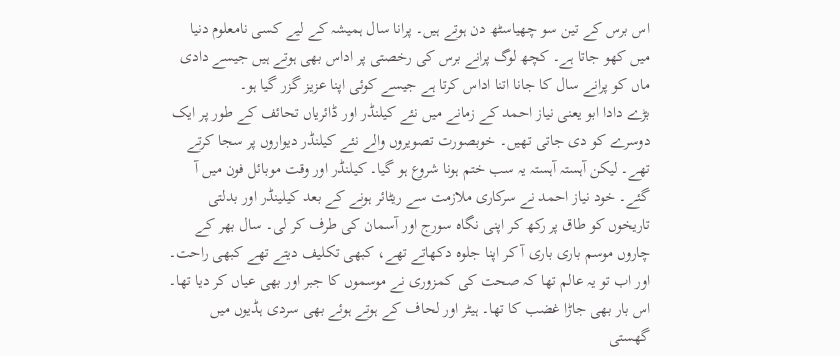اس برس کے تین سو چھیاسٹھ دن ہوتے ہیں۔ پرانا سال ہمیشہ کے لیے کسی نامعلوم دنیا میں کھو جاتا ہے۔ کچھ لوگ پرانے برس کی رخصتی پر اداس بھی ہوتے ہیں جیسے دادی ماں کو پرانے سال کا جانا اتنا اداس کرتا ہے جیسے کوئی اپنا عزیز گزر گیا ہو۔
بڑے دادا ابو یعنی نیاز احمد کے زمانے میں نئے کیلنڈر اور ڈائریاں تحائف کے طور پر ایک دوسرے کو دی جاتی تھیں۔ خوبصورت تصویروں والے نئے کیلنڈر دیواروں پر سجا کرتے تھے۔ لیکن آہستہ آہستہ یہ سب ختم ہونا شروع ہو گیا۔ کیلنڈر اور وقت موبائل فون میں آ گئے۔ خود نیاز احمد نے سرکاری ملازمت سے ریٹائر ہونے کے بعد کیلینڈر اور بدلتی تاریخوں کو طاق پر رکھ کر اپنی نگاہ سورج اور آسمان کی طرف کر لی۔ سال بھر کے چاروں موسم باری باری آ کر اپنا جلوہ دکھاتے تھے، کبھی تکلیف دیتے تھے کبھی راحت۔ اور اب تو یہ عالم تھا کہ صحت کی کمزوری نے موسموں کا جبر اور بھی عیاں کر دیا تھا۔ اس بار بھی جاڑا غضب کا تھا۔ ہیٹر اور لحاف کے ہوتے ہوئے بھی سردی ہڈیوں میں گھستی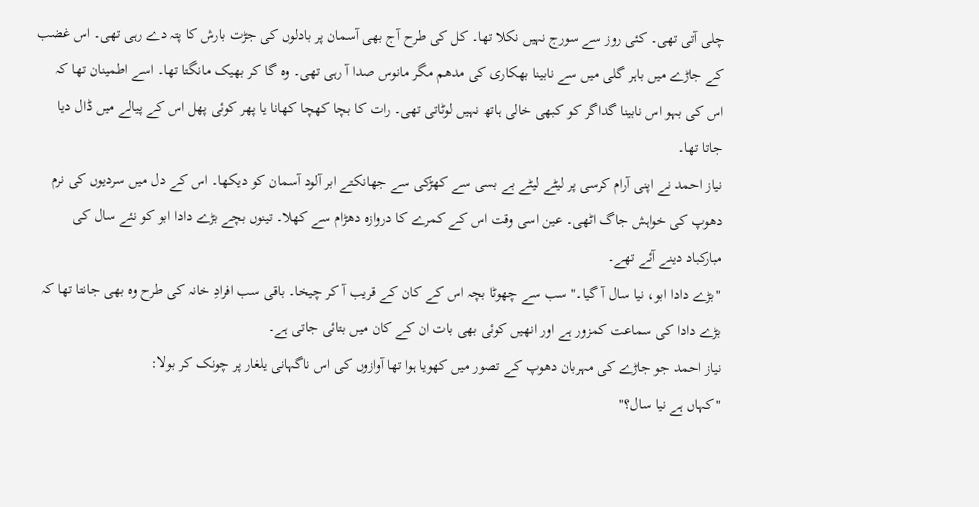چلی آتی تھی۔ کئی روز سے سورج نہیں نکلا تھا۔ کل کی طرح آج بھی آسمان پر بادلوں کی جڑت بارش کا پتہ دے رہی تھی۔ اس غضب کے جاڑے میں باہر گلی میں سے نابینا بھکاری کی مدھم مگر مانوس صدا آ رہی تھی۔ وہ گا کر بھیک مانگتا تھا۔ اسے اطمینان تھا کہ اس کی بہو اس نابینا گداگر کو کبھی خالی ہاتھ نہیں لوٹاتی تھی۔ رات کا بچا کھچا کھانا یا پھر کوئی پھل اس کے پیالے میں ڈال دیا جاتا تھا۔
نیاز احمد نے اپنی آرام کرسی پر لیٹے لیٹے بے بسی سے کھڑکی سے جھانکتے ابر آلود آسمان کو دیکھا۔ اس کے دل میں سردیوں کی نرم دھوپ کی خواہش جاگ اٹھی۔ عین اسی وقت اس کے کمرے کا دروازہ دھڑام سے کھلا۔ تینوں بچے بڑے دادا ابو کو نئے سال کی مبارکباد دینے آئے تھے۔
"بڑے دادا ابو، نیا سال آ گیا۔" سب سے چھوٹا بچہ اس کے کان کے قریب آ کر چیخا۔ باقی سب افرادِ خانہ کی طرح وہ بھی جانتا تھا کہ بڑے دادا کی سماعت کمزور ہے اور انھیں کوئی بھی بات ان کے کان میں بتائی جاتی ہے۔
نیاز احمد جو جاڑے کی مہربان دھوپ کے تصور میں کھویا ہوا تھا آوازوں کی اس ناگہانی یلغار پر چونک کر بولا:
"کہاں ہے نیا سال؟"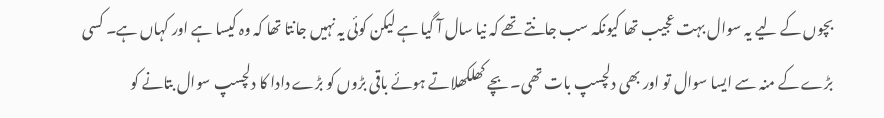بچوں کے لیے یہ سوال بہت عجیب تھا کیونکہ سب جانتے تھے کہ نیا سال آ گیا ہے لیکن کوئی یہ نہیں جانتا تھا کہ وہ کیسا ہے اور کہاں ہے۔ کسی بڑے کے منہ سے ایسا سوال تو اور بھی دلچسپ بات تھی۔ بچے کھلکھلاتے ہوئے باقی بڑوں کو بڑے دادا کا دلچسپ سوال بتانے کو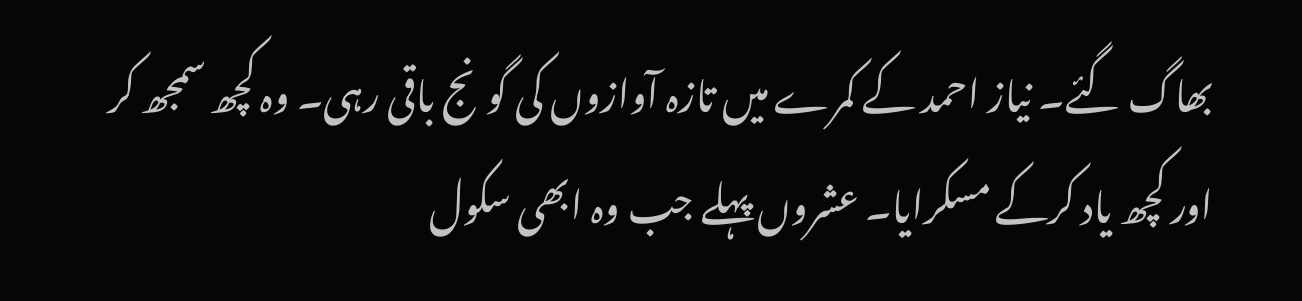بھاگ گئے۔ نیاز احمد کے کمرے میں تازہ آوازوں کی گونج باقی رہی۔ وہ کچھ سمجھ کر اور کچھ یاد کرکے مسکرایا۔ عشروں پہلے جب وہ ابھی سکول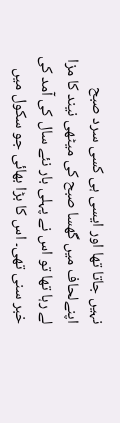نہیں جاتا تھا اور ایسی ہی کسی سرد صبح اپنےلحاف میں گھسا صبح کی میٹھی نیند کا مزا لے رہا تھا تو اس نے پہلی بار نئے سال کی آمد کی خبر سنی تھی۔ اس کا بڑا بھائی جو سکول میں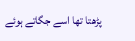پڑھتا تھا اسے جگاتے ہوئے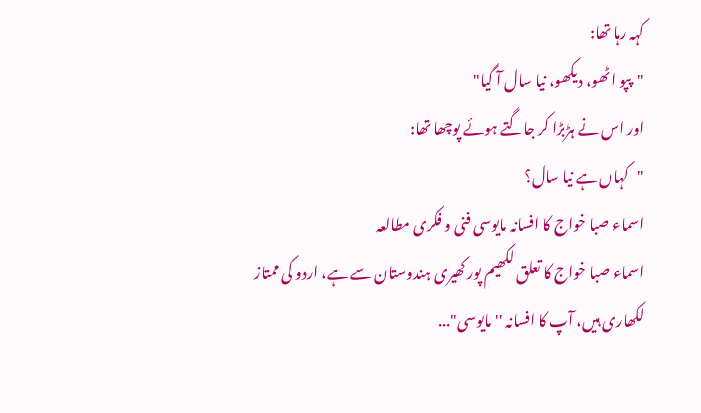کہہ رہا تھا:
"پپو اٹھو، دیکھو، نیا سال آ گیا"
اور اس نے ہڑبڑا کر جاگتے ہوئے پوچھا تھا:
"کہاں ہے نیا سال؟
اسماء صبا خواج کا افسانہ مایوسی فنی و فکری مطالعہ
اسماء صبا خواج کا تعلق لکھیم پور کھیری ہندوستان سے ہے، اردو کی ممتاز لکھاری ہیں، آپ کا افسانہ ''مایوسی"...